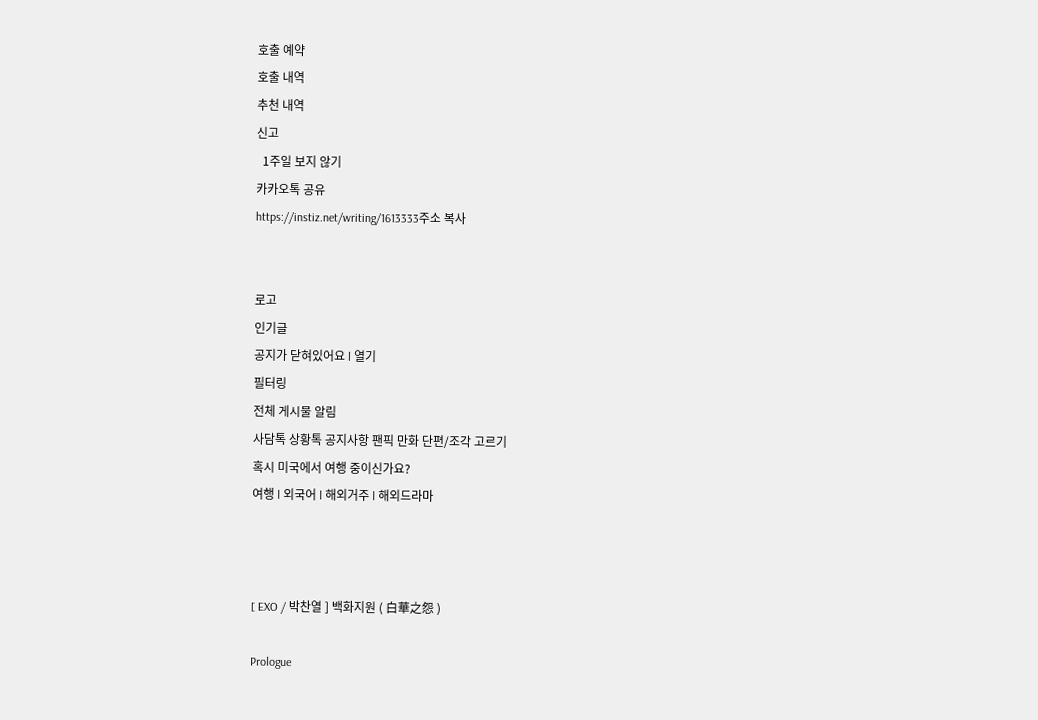호출 예약
호출 내역
추천 내역
신고
  1주일 보지 않기
카카오톡 공유
https://instiz.net/writing/1613333주소 복사


로고
인기글
공지가 닫혀있어요 l 열기
필터링
전체 게시물 알림
사담톡 상황톡 공지사항 팬픽 만화 단편/조각 고르기
혹시 미국에서 여행 중이신가요?
여행 l 외국어 l 해외거주 l 해외드라마



[ EXO / 박찬열 ] 백화지원 ( 白華之怨 )

Prologue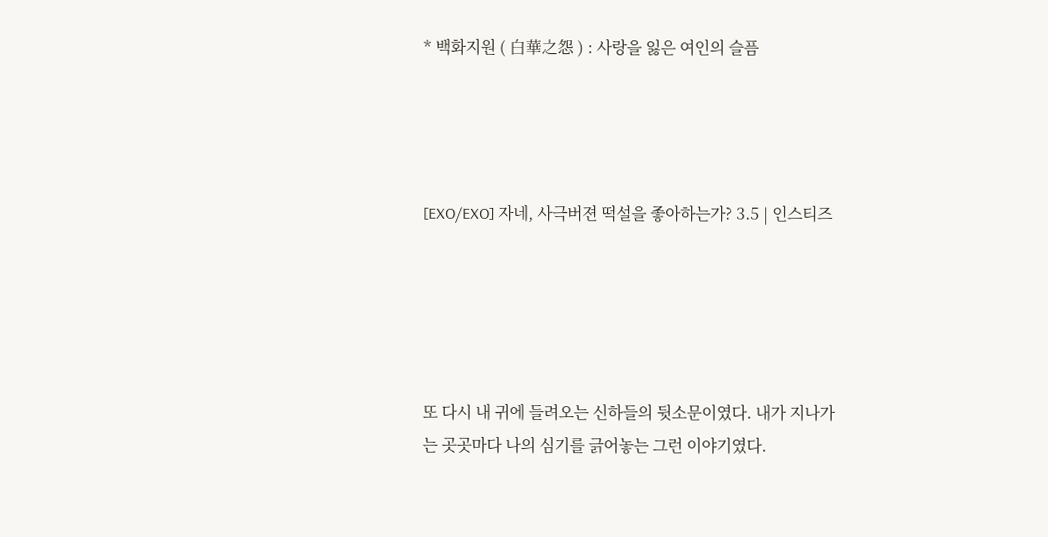* 백화지원 ( 白華之怨 ) : 사랑을 잃은 여인의 슬픔




[EXO/EXO] 자네, 사극버젼 떡설을 좋아하는가? 3.5 | 인스티즈





또 다시 내 귀에 들려오는 신하들의 뒷소문이였다. 내가 지나가는 곳곳마다 나의 심기를 긁어놓는 그런 이야기였다.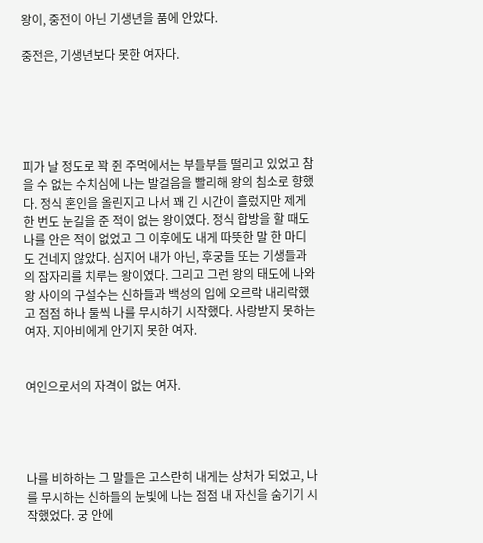왕이, 중전이 아닌 기생년을 품에 안았다.

중전은, 기생년보다 못한 여자다.





피가 날 정도로 꽉 쥔 주먹에서는 부들부들 떨리고 있었고 참을 수 없는 수치심에 나는 발걸음을 빨리해 왕의 침소로 향했다. 정식 혼인을 올린지고 나서 꽤 긴 시간이 흘렀지만 제게 한 번도 눈길을 준 적이 없는 왕이였다. 정식 합방을 할 때도 나를 안은 적이 없었고 그 이후에도 내게 따뜻한 말 한 마디도 건네지 않았다. 심지어 내가 아닌, 후궁들 또는 기생들과의 잠자리를 치루는 왕이였다. 그리고 그런 왕의 태도에 나와 왕 사이의 구설수는 신하들과 백성의 입에 오르락 내리락했고 점점 하나 둘씩 나를 무시하기 시작했다. 사랑받지 못하는 여자. 지아비에게 안기지 못한 여자.


여인으로서의 자격이 없는 여자.




나를 비하하는 그 말들은 고스란히 내게는 상처가 되었고, 나를 무시하는 신하들의 눈빛에 나는 점점 내 자신을 숨기기 시작했었다. 궁 안에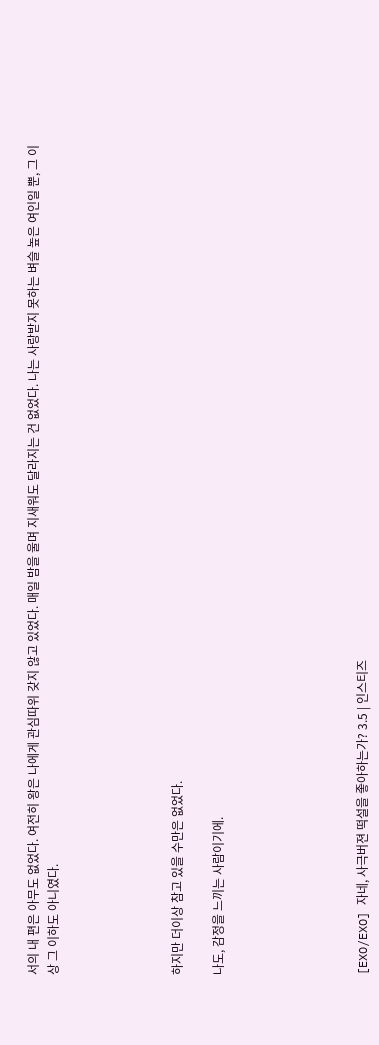서의 내 편은 아무도 없었다. 여전히 왕은 나에게 관심따위 갖지 않고 있었다. 매일 밤을 울며 지새워도 달라지는 건 없었다. 나는 사랑받지 못하는 벼슬 높은 여인일 뿐, 그 이상 그 이하도 아니였다.





하지만 더이상 참고 있을 수만은 없었다.

나도, 감정을 느끼는 사람이기에.






[EXO/EXO] 자네, 사극버젼 떡설을 좋아하는가? 3.5 | 인스티즈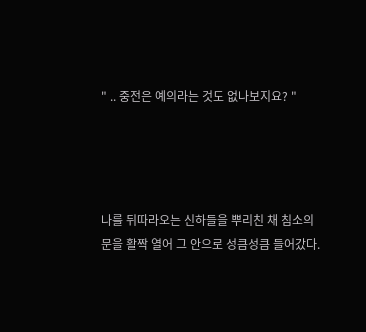" .. 중전은 예의라는 것도 없나보지요? "




나를 뒤따라오는 신하들을 뿌리친 채 침소의 문을 활짝 열어 그 안으로 성큼성큼 들어갔다.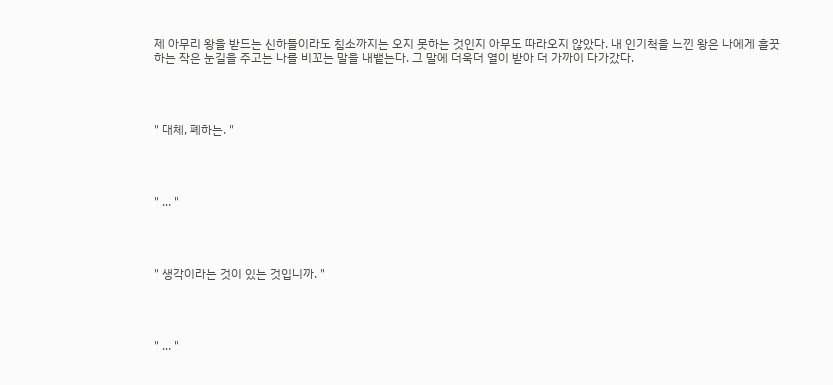제 아무리 왕을 받드는 신하들이라도 침소까지는 오지 못하는 것인지 아무도 따라오지 않았다. 내 인기척을 느낀 왕은 나에게 흘끗하는 작은 눈길을 주고는 나를 비꼬는 말을 내뱉는다. 그 말에 더욱더 열이 받아 더 가까이 다가갔다.




" 대체, 폐하는. "




" ... "




" 생각이라는 것이 있는 것입니까. "




" ... "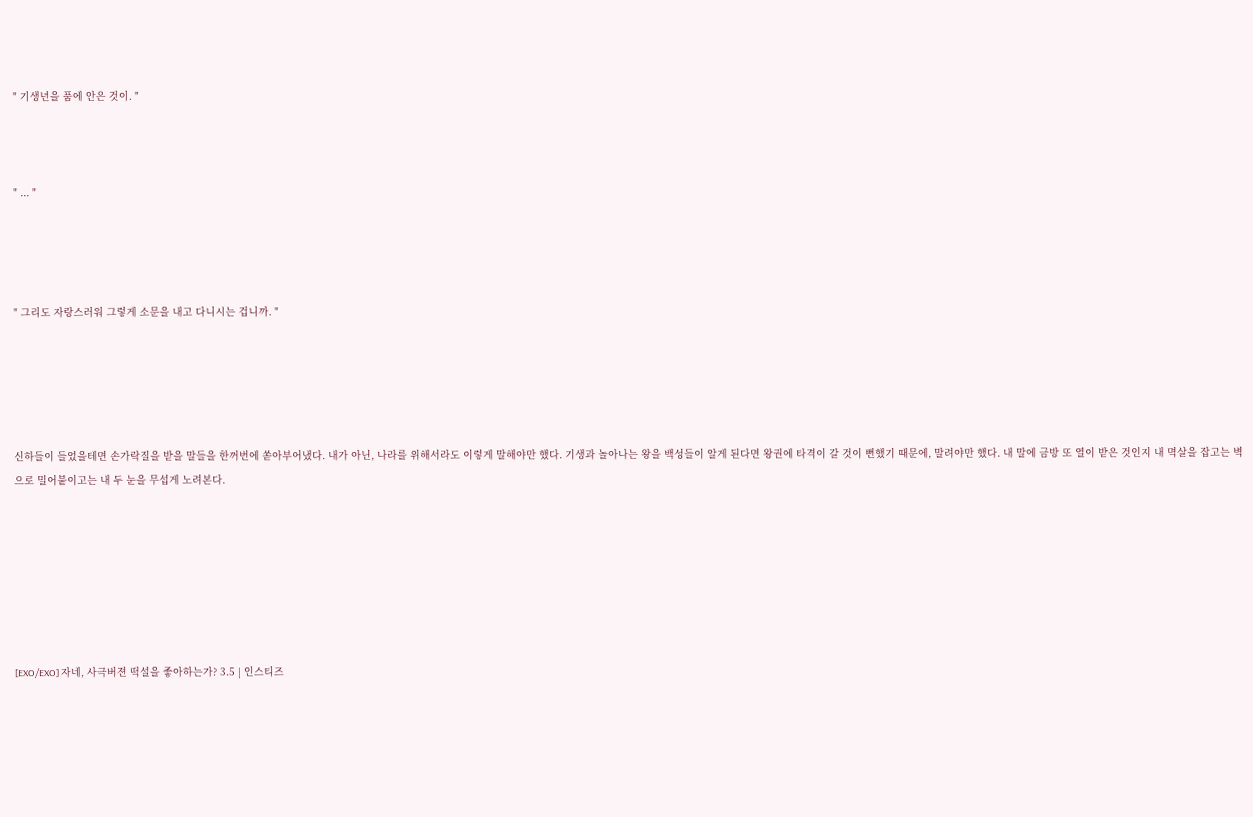" 기생년을 품에 안은 것이. "



" ... "




" 그리도 자랑스러워 그렇게 소문을 내고 다니시는 겁니까. "





신하들이 들었을테면 손가락질을 받을 말들을 한꺼번에 쏟아부어냈다. 내가 아닌, 나라를 위해서라도 이렇게 말해야만 했다. 기생과 놀아나는 왕을 백성들이 알게 된다면 왕권에 타격이 갈 것이 뻔했기 때문에, 말려야만 했다. 내 말에 금방 또 열이 받은 것인지 내 멱살을 잡고는 벽으로 밀어붙이고는 내 두 눈을 무섭게 노려본다.







[EXO/EXO] 자네, 사극버젼 떡설을 좋아하는가? 3.5 | 인스티즈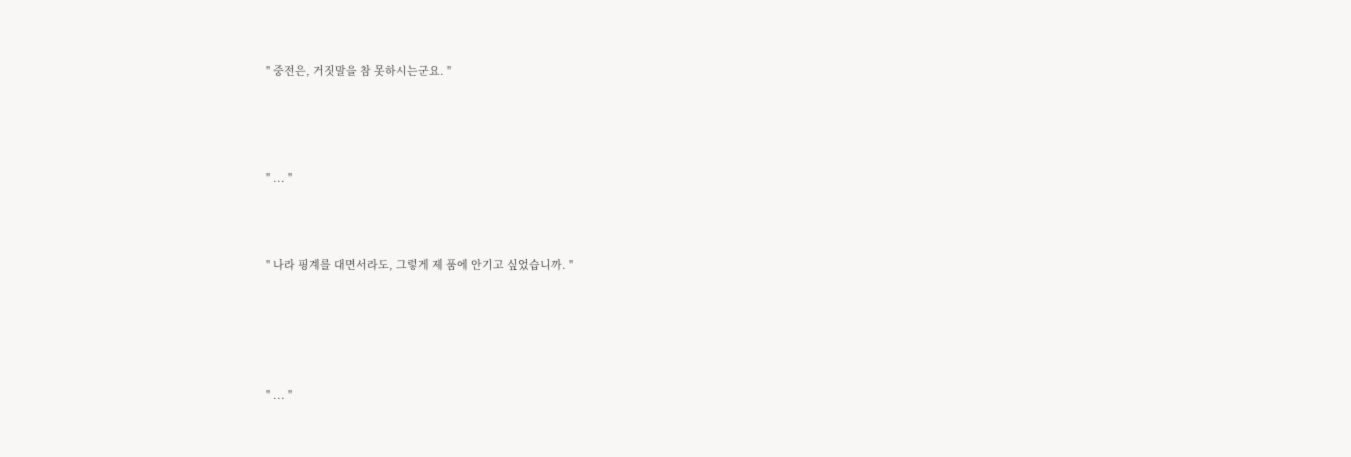" 중전은, 거짓말을 참 못하시는군요. "




" ... "



" 나라 핑계를 대면서라도, 그렇게 제 품에 안기고 싶었습니까. "





" ... "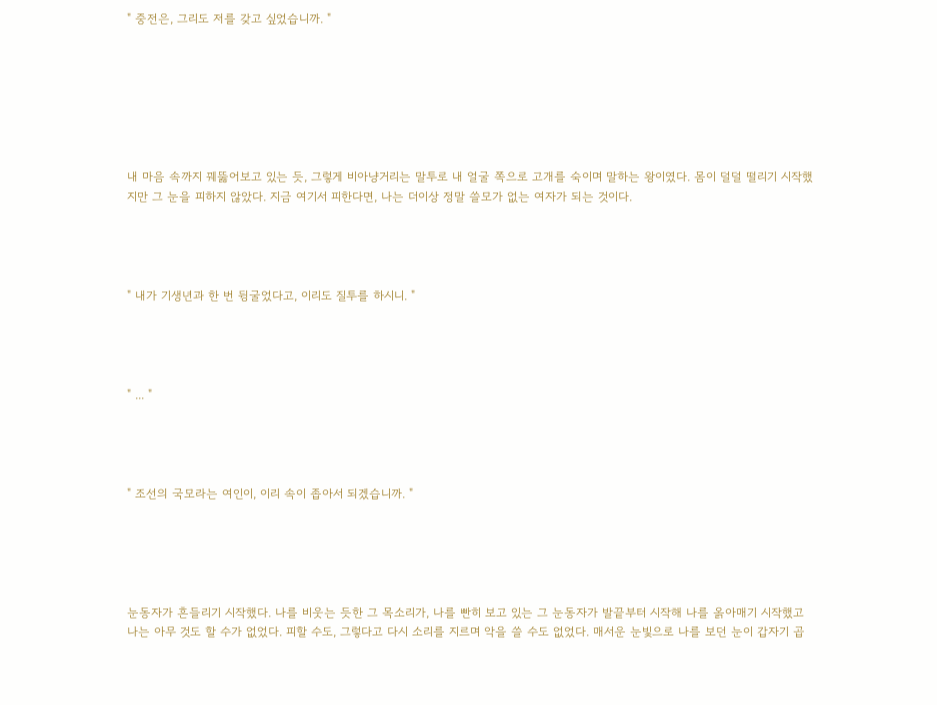" 중전은, 그리도 저를 갖고 싶었습니까. "







내 마음 속까지 꿰뚫어보고 있는 듯, 그렇게 비아냥거리는 말투로 내 얼굴 쪽으로 고개를 숙이며 말하는 왕이였다. 몸이 덜덜 떨리기 시작했지만 그 눈을 피하지 않았다. 지금 여기서 피한다면, 나는 더이상 정말 쓸모가 없는 여자가 되는 것이다.




" 내가 기생년과 한 번 뒹굴었다고, 이리도 질투를 하시니. "




" ... "




" 조선의 국모라는 여인이, 이리 속이 좁아서 되겠습니까. "





눈동자가 흔들리기 시작했다. 나를 비웃는 듯한 그 목소리가, 나를 빤히 보고 있는 그 눈동자가 발끝부터 시작해 나를 옭아매기 시작했고 나는 아무 것도 할 수가 없었다. 피할 수도, 그렇다고 다시 소리를 지르며 악을 쓸 수도 없었다. 매서운 눈빛으로 나를 보던 눈이 갑자기 곱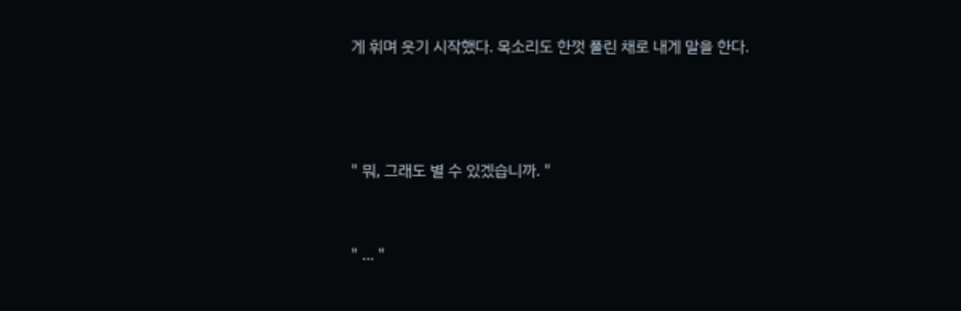게 휘며 웃기 시작했다. 목소리도 한껏 풀린 채로 내게 말을 한다.





" 뭐, 그래도 별 수 있겠습니까. "



" ... "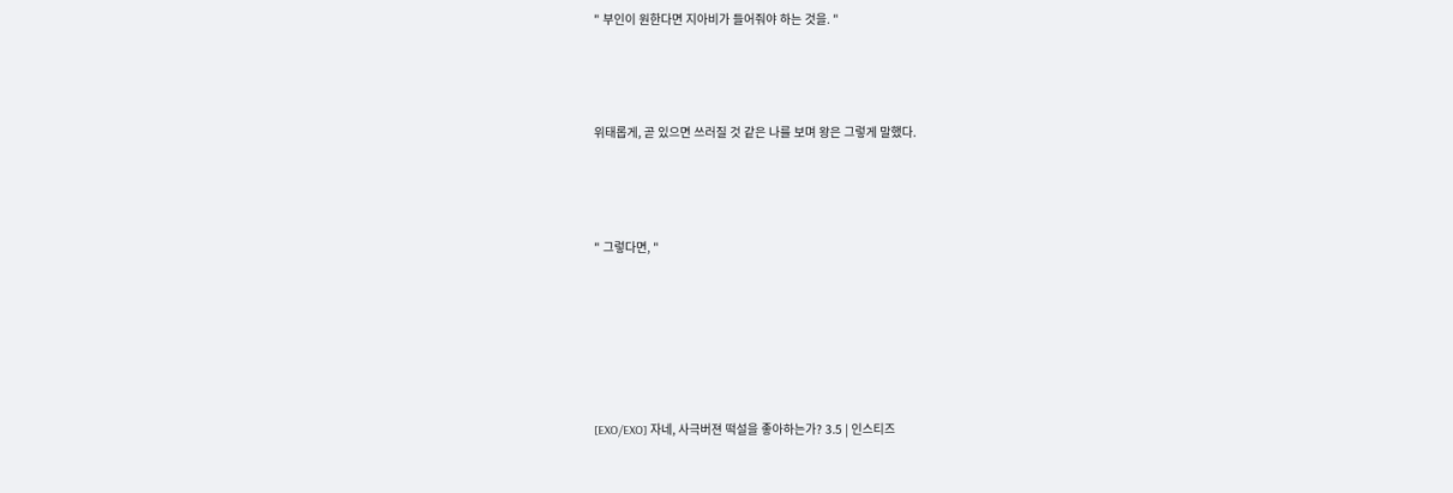" 부인이 원한다면 지아비가 들어줘야 하는 것을. "




위태롭게, 곧 있으면 쓰러질 것 같은 나를 보며 왕은 그렇게 말했다.




" 그렇다면, "







[EXO/EXO] 자네, 사극버젼 떡설을 좋아하는가? 3.5 | 인스티즈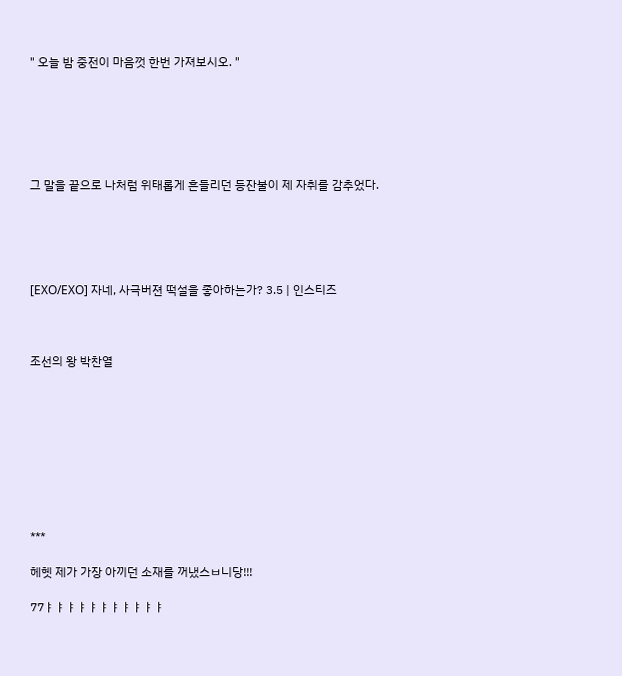" 오늘 밤 중전이 마음껏 한번 가져보시오. "






그 말을 끝으로 나처럼 위태롭게 흔들리던 등잔불이 제 자취를 감추었다.





[EXO/EXO] 자네, 사극버젼 떡설을 좋아하는가? 3.5 | 인스티즈



조선의 왕 박찬열









***

헤헷 제가 가장 아끼던 소재를 꺼냈스ㅂ니당!!!

77ㅑㅑㅑㅑㅑㅑㅑㅑㅑㅑㅑ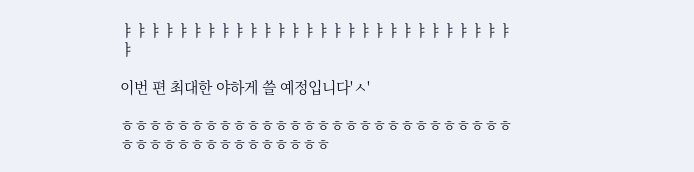ㅑㅑㅑㅑㅑㅑㅑㅑㅑㅑㅑㅑㅑㅑㅑㅑㅑㅑㅑㅑㅑㅑㅑㅑㅑㅑㅑㅑㅑ

이번 편 최대한 야하게 쓸 예정입니다'ㅅ'

ㅎㅎㅎㅎㅎㅎㅎㅎㅎㅎㅎㅎㅎㅎㅎㅎㅎㅎㅎㅎㅎㅎㅎㅎㅎㅎㅎㅎㅎㅎㅎㅎㅎㅎㅎㅎㅎㅎㅎㅎㅎㅎㅎ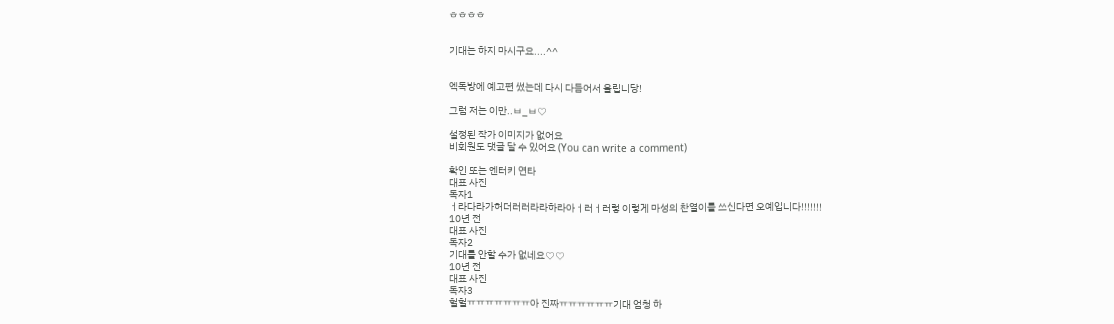ㅎㅎㅎㅎ


기대는 하지 마시구요....^^


엑독방에 예고편 썼는데 다시 다듬어서 올립니당!

그럼 저는 이만..ㅂ_ㅂ♡

설정된 작가 이미지가 없어요
비회원도 댓글 달 수 있어요 (You can write a comment)

확인 또는 엔터키 연타
대표 사진
독자1
ㅓ라다라가허더러러라라하라아ㅓ러ㅓ러렇 이렇게 마성의 찬열이를 쓰신다면 오예입니다!!!!!!!
10년 전
대표 사진
독자2
기대를 안할 수가 없네요♡♡
10년 전
대표 사진
독자3
헐헐ㅠㅠㅠㅠㅠㅠㅠ아 진짜ㅠㅠㅠㅠㅠㅠ기대 엄청 하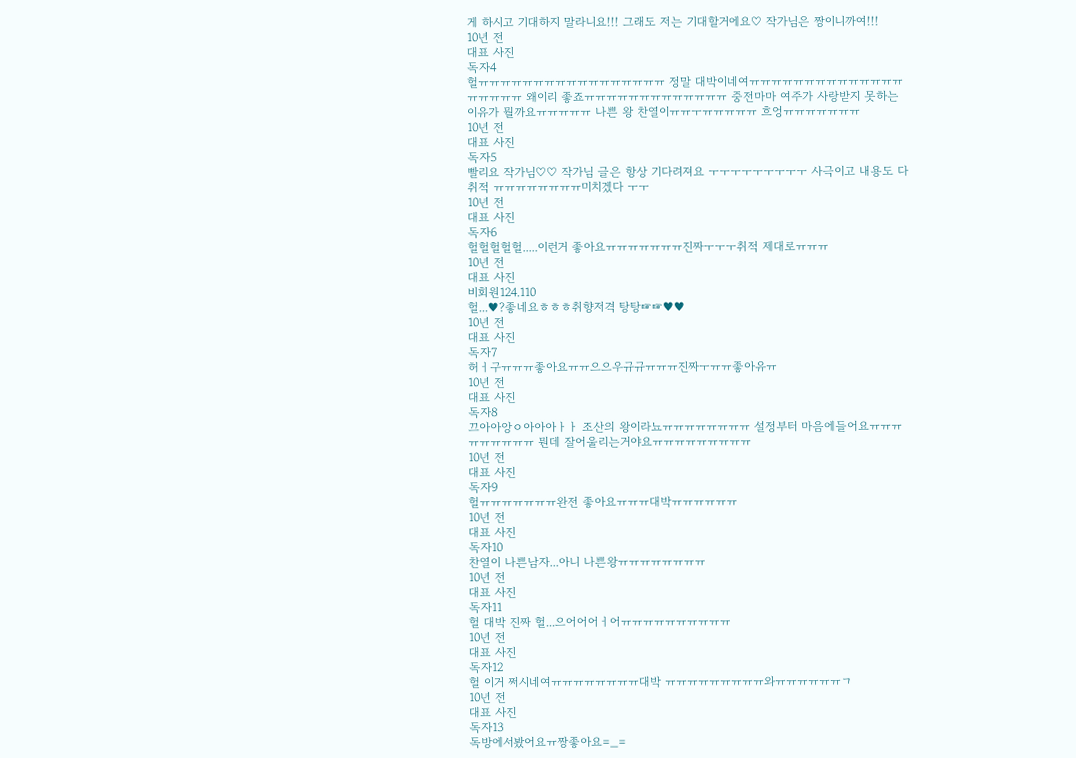게 하시고 기대하지 말라니요!!! 그래도 저는 기대할거에요♡ 작가님은 짱이니까여!!!
10년 전
대표 사진
독자4
헐ㅠㅠㅠㅠㅠㅠㅠㅠㅠㅠㅠㅠㅠㅠㅠㅠㅠ 정말 대박이네여ㅠㅠㅠㅠㅠㅠㅠㅠㅠㅠㅠㅠㅠㅠㅠㅠㅠㅠㅠ 왜이리 좋죠ㅠㅠㅠㅠㅠㅠㅠㅠㅠㅠㅠㅠㅠ 중전마마 여주가 사랑받지 못하는 이유가 뭘까요ㅠㅠㅠㅠㅠ 나쁜 왕 찬열이ㅠㅠㅜㅠㅠㅠㅠㅠ 흐엉ㅠㅠㅠㅠㅠㅠㅠ
10년 전
대표 사진
독자5
빨리요 작가님♡♡ 작가님 글은 항상 기다려져요 ㅜㅜㅜㅜㅜㅜㅜㅜㅜ 사극이고 내용도 다 취적 ㅠㅠㅠㅠㅠㅠㅠㅠ미치겠다 ㅜㅜ
10년 전
대표 사진
독자6
헐헐헐헐헐.....이런거 좋아요ㅠㅠㅠㅠㅠㅠㅠ진짜ㅜㅜㅜ취적 제대로ㅠㅠㅠ
10년 전
대표 사진
비회원124.110
헐...♥?좋네요ㅎㅎㅎ취향저격 탕탕☞☞♥♥
10년 전
대표 사진
독자7
허ㅓ구ㅠㅠㅠ좋아요ㅠㅠ으으우규규ㅠㅠㅠ진짜ㅜㅠㅠ좋아유ㅠ
10년 전
대표 사진
독자8
끄아아앙ㅇ아아아ㅏㅏ 조산의 왕이라뇨ㅠㅠㅠㅠㅠㅠㅠㅠ 설정부터 마음에들어요ㅠㅠㅠㅠㅠㅠㅠㅠㅠ 뭔데 잘어울리는거야요ㅠㅠㅠㅠㅠㅠㅠㅠㅠ
10년 전
대표 사진
독자9
헐ㅠㅠㅠㅠㅠㅠㅠ완전 좋아요ㅠㅠㅠ대박ㅠㅠㅠㅠㅠㅠ
10년 전
대표 사진
독자10
찬열이 나쁜남자...아니 나쁜왕ㅠㅠㅠㅠㅠㅠㅠㅠ
10년 전
대표 사진
독자11
헐 대박 진짜 헐...으어어어ㅓ어ㅠㅠㅠㅠㅠㅠㅠㅠㅠㅠ
10년 전
대표 사진
독자12
헐 이거 쩌시네여ㅠㅠㅠㅠㅠㅠㅠㅠ대박 ㅠㅠㅠㅠㅠㅠㅠㅠㅠ와ㅠㅠㅠㅠㅠㅠㄱ
10년 전
대표 사진
독자13
독방에서봤어요ㅠ짱좋아요=_=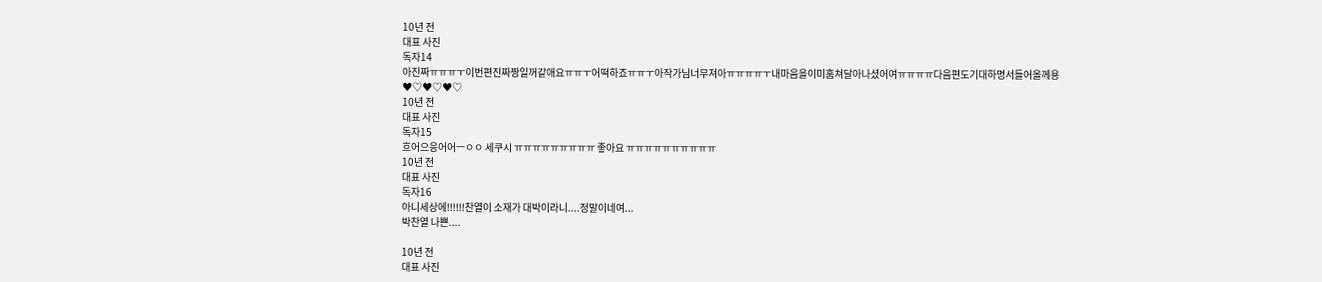10년 전
대표 사진
독자14
아진짜ㅠㅠㅠㅜ이번편진짜짱일꺼같애요ㅠㅠㅜ어떡하죠ㅠㅠㅜ아작가님너무져아ㅠㅠㅠㅠㅜ내마음을이미훔쳐달아나셨어여ㅠㅠㅠㅠ다음편도기대하명서들어올께용♥♡♥♡♥♡
10년 전
대표 사진
독자15
흐어으응어어ㅡㅇㅇ 세쿠시 ㅠㅠㅠㅠㅠㅠㅠㅠㅠ 좋아요 ㅠㅠㅠㅠㅠㅠㅠㅠㅠㅠ
10년 전
대표 사진
독자16
아니세상에!!!!!!찬열이 소재가 대박이라니....정말이네여...
박찬열 나쁜....

10년 전
대표 사진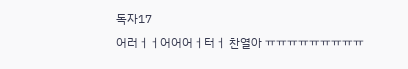독자17
어러ㅓㅓ어어어ㅓ터ㅓ 찬열아 ㅠㅠㅠㅠㅠㅠㅠㅠㅠ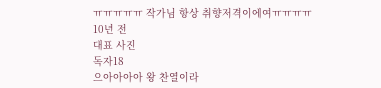ㅠㅠㅠㅠㅠ 작가님 항상 취향저격이에여ㅠㅠㅠㅠ
10년 전
대표 사진
독자18
으아아아아 왕 찬열이라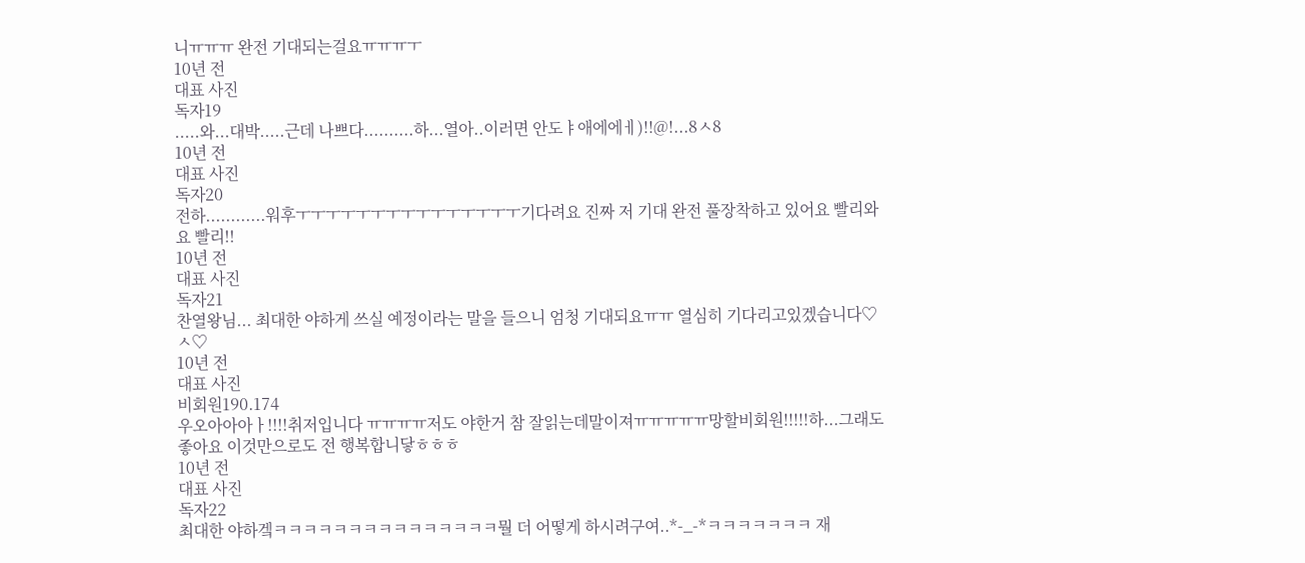니ㅠㅠㅠ 완전 기대되는걸요ㅠㅠㅠㅜ
10년 전
대표 사진
독자19
.....와...대박.....근데 나쁘다..........하...열아..이러면 안도ㅑ애에에ㅔ)!!@!...8ㅅ8
10년 전
대표 사진
독자20
전하............워후ㅜㅜㅜㅜㅜㅜㅜㅜㅜㅜㅜㅜㅜㅜㅜ기다려요 진짜 저 기대 완전 풀장착하고 있어요 빨리와요 빨리!!
10년 전
대표 사진
독자21
찬열왕님... 최대한 야하게 쓰실 예정이라는 말을 들으니 엄청 기대되요ㅠㅠ 열심히 기다리고있겠습니다♡ㅅ♡
10년 전
대표 사진
비회원190.174
우오아아아ㅏ!!!!취저입니다 ㅠㅠㅠㅠ저도 야한거 참 잘읽는데말이져ㅠㅠㅠㅠㅠ망할비회원!!!!!하...그래도 좋아요 이것만으로도 전 행복합니닿ㅎㅎㅎ
10년 전
대표 사진
독자22
최대한 야하겤ㅋㅋㅋㅋㅋㅋㅋㅋㅋㅋㅋㅋㅋㅋㅋ뭘 더 어떻게 하시려구여..*-_-*ㅋㅋㅋㅋㅋㅋㅋ 재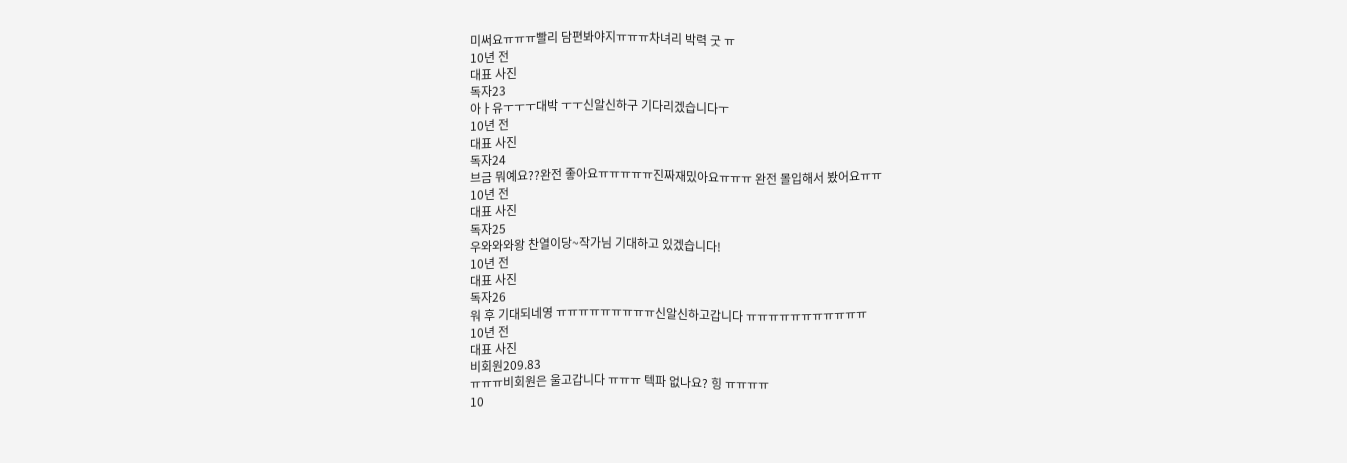미써요ㅠㅠㅠ빨리 담편봐야지ㅠㅠㅠ차녀리 박력 굿 ㅠ
10년 전
대표 사진
독자23
아ㅏ유ㅜㅜㅜ대박 ㅜㅜ신알신하구 기다리겠습니다ㅜ
10년 전
대표 사진
독자24
브금 뭐예요??완전 좋아요ㅠㅠㅠㅠㅠ진짜재밌아요ㅠㅠㅠ 완전 몰입해서 봤어요ㅠㅠ
10년 전
대표 사진
독자25
우와와와왕 찬열이당~작가님 기대하고 있겠습니다!
10년 전
대표 사진
독자26
워 후 기대되네영 ㅠㅠㅠㅠㅠㅠㅠㅠㅠ신알신하고갑니다 ㅠㅠㅠㅠㅠㅠㅠㅠㅠㅠㅠ
10년 전
대표 사진
비회원209.83
ㅠㅠㅠ비회원은 울고갑니다 ㅠㅠㅠ 텍파 없나요? 힝 ㅠㅠㅠㅠ
10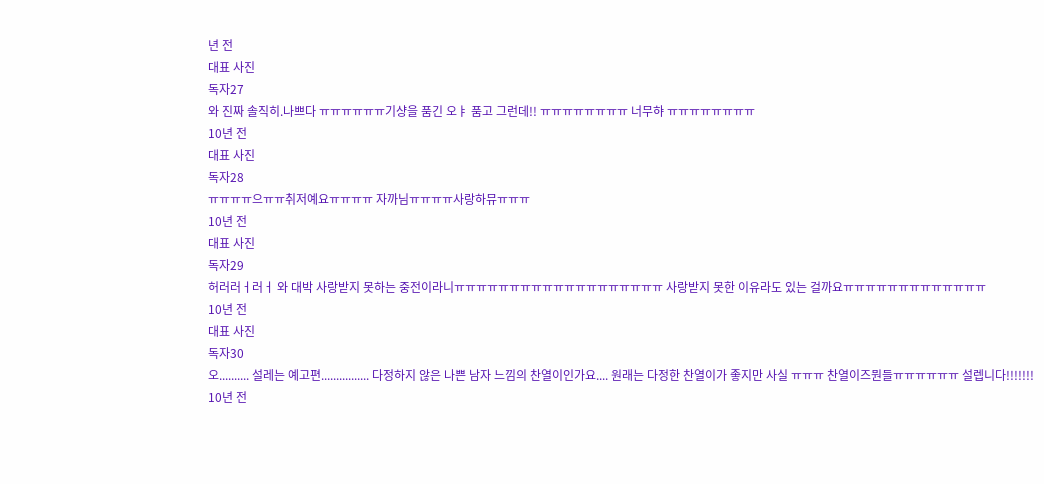년 전
대표 사진
독자27
와 진짜 솔직히.나쁘다 ㅠㅠㅠㅠㅠㅠ기샹을 품긴 오ㅑ 품고 그런데!! ㅠㅠㅠㅠㅠㅠㅠㅠ 너무햐 ㅠㅠㅠㅠㅠㅠㅠㅠ
10년 전
대표 사진
독자28
ㅠㅠㅠㅠ으ㅠㅠ취저예요ㅠㅠㅠㅠ 자까님ㅠㅠㅠㅠ사랑하뮤ㅠㅠㅠ
10년 전
대표 사진
독자29
허러러ㅓ러ㅓ 와 대박 사랑받지 못하는 중전이라니ㅠㅠㅠㅠㅠㅠㅠㅠㅠㅠㅠㅠㅠㅠㅠㅠㅠㅠㅠ 사랑받지 못한 이유라도 있는 걸까요ㅠㅠㅠㅠㅠㅠㅠㅠㅠㅠㅠㅠㅠ
10년 전
대표 사진
독자30
오.......... 설레는 예고편................ 다정하지 않은 나쁜 남자 느낌의 찬열이인가요.... 원래는 다정한 찬열이가 좋지만 사실 ㅠㅠㅠ 찬열이즈뭔들ㅠㅠㅠㅠㅠㅠ 설렙니다!!!!!!!
10년 전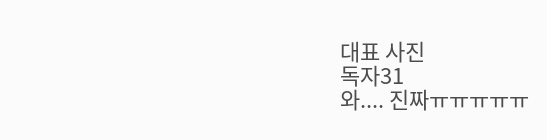대표 사진
독자31
와.... 진짜ㅠㅠㅠㅠㅠ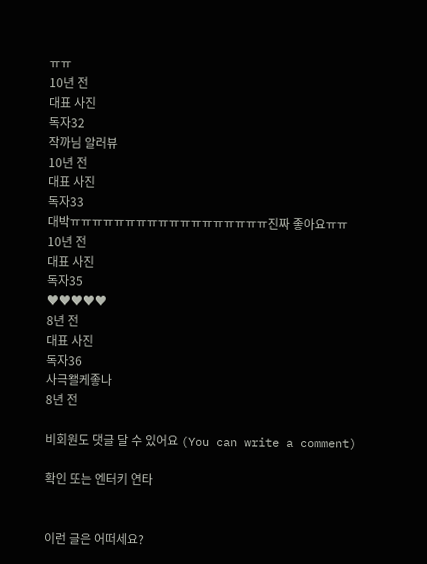ㅠㅠ
10년 전
대표 사진
독자32
작까님 알러뷰
10년 전
대표 사진
독자33
대박ㅠㅠㅠㅠㅠㅠㅠㅠㅠㅠㅠㅠㅠㅠㅠㅠㅠㅠ진짜 좋아요ㅠㅠ
10년 전
대표 사진
독자35
♥♥♥♥♥
8년 전
대표 사진
독자36
사극왤케좋나
8년 전

비회원도 댓글 달 수 있어요 (You can write a comment)

확인 또는 엔터키 연타


이런 글은 어떠세요?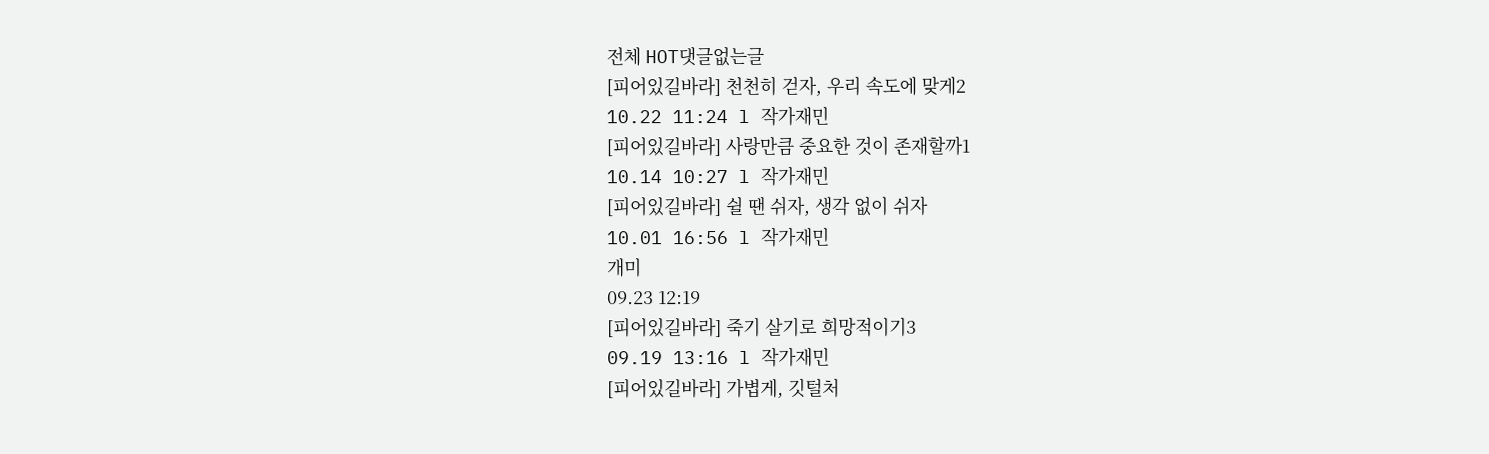전체 HOT댓글없는글
[피어있길바라] 천천히 걷자, 우리 속도에 맞게2
10.22 11:24 l 작가재민
[피어있길바라] 사랑만큼 중요한 것이 존재할까1
10.14 10:27 l 작가재민
[피어있길바라] 쉴 땐 쉬자, 생각 없이 쉬자
10.01 16:56 l 작가재민
개미
09.23 12:19
[피어있길바라] 죽기 살기로 희망적이기3
09.19 13:16 l 작가재민
[피어있길바라] 가볍게, 깃털처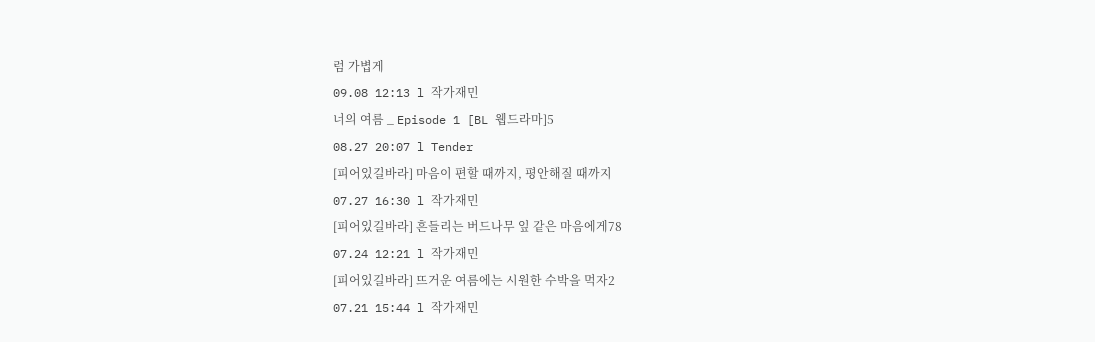럼 가볍게
09.08 12:13 l 작가재민
너의 여름 _ Episode 1 [BL 웹드라마]5
08.27 20:07 l Tender
[피어있길바라] 마음이 편할 때까지, 평안해질 때까지
07.27 16:30 l 작가재민
[피어있길바라] 흔들리는 버드나무 잎 같은 마음에게78
07.24 12:21 l 작가재민
[피어있길바라] 뜨거운 여름에는 시원한 수박을 먹자2
07.21 15:44 l 작가재민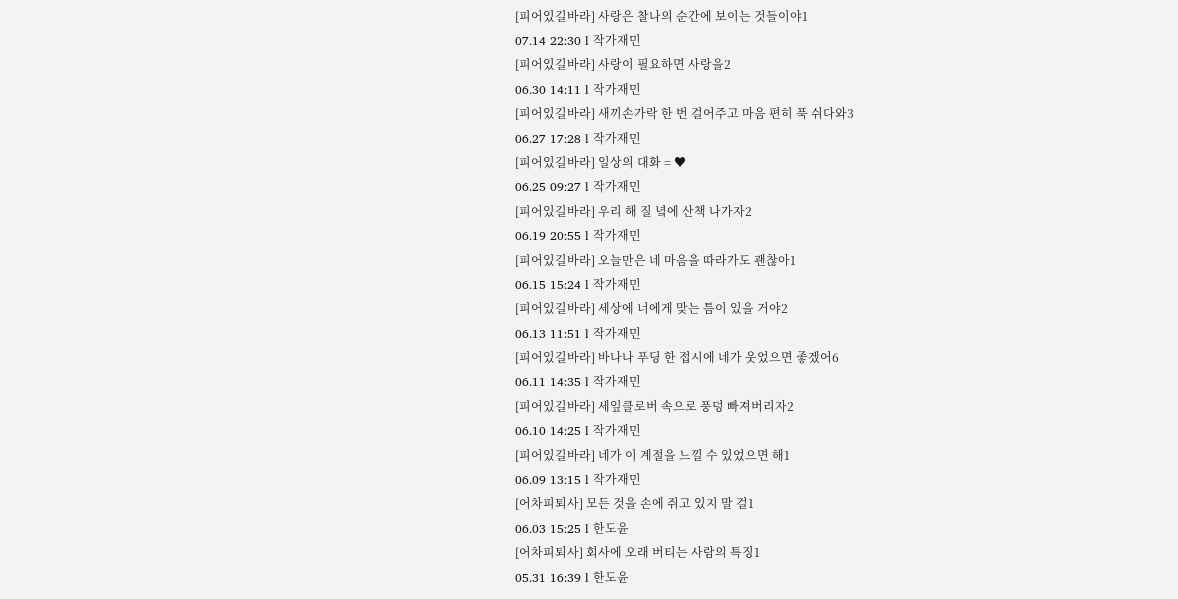[피어있길바라] 사랑은 찰나의 순간에 보이는 것들이야1
07.14 22:30 l 작가재민
[피어있길바라] 사랑이 필요하면 사랑을2
06.30 14:11 l 작가재민
[피어있길바라] 새끼손가락 한 번 걸어주고 마음 편히 푹 쉬다와3
06.27 17:28 l 작가재민
[피어있길바라] 일상의 대화 = ♥
06.25 09:27 l 작가재민
[피어있길바라] 우리 해 질 녘에 산책 나가자2
06.19 20:55 l 작가재민
[피어있길바라] 오늘만은 네 마음을 따라가도 괜찮아1
06.15 15:24 l 작가재민
[피어있길바라] 세상에 너에게 맞는 틈이 있을 거야2
06.13 11:51 l 작가재민
[피어있길바라] 바나나 푸딩 한 접시에 네가 웃었으면 좋겠어6
06.11 14:35 l 작가재민
[피어있길바라] 세잎클로버 속으로 풍덩 빠져버리자2
06.10 14:25 l 작가재민
[피어있길바라] 네가 이 계절을 느낄 수 있었으면 해1
06.09 13:15 l 작가재민
[어차피퇴사] 모든 것을 손에 쥐고 있지 말 걸1
06.03 15:25 l 한도윤
[어차피퇴사] 회사에 오래 버티는 사람의 특징1
05.31 16:39 l 한도윤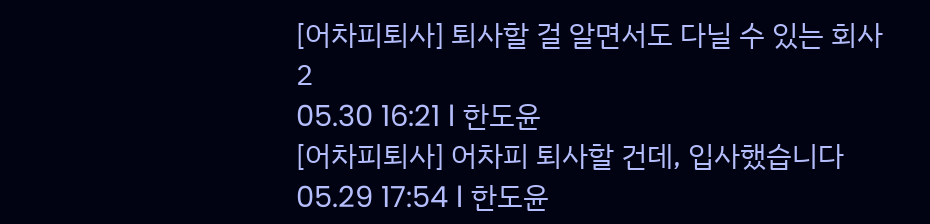[어차피퇴사] 퇴사할 걸 알면서도 다닐 수 있는 회사2
05.30 16:21 l 한도윤
[어차피퇴사] 어차피 퇴사할 건데, 입사했습니다
05.29 17:54 l 한도윤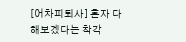[어차피퇴사] 혼자 다 해보겠다는 착각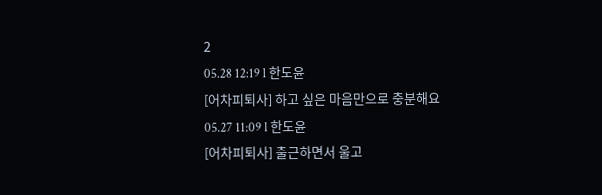2
05.28 12:19 l 한도윤
[어차피퇴사] 하고 싶은 마음만으로 충분해요
05.27 11:09 l 한도윤
[어차피퇴사] 출근하면서 울고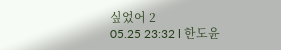싶었어 2
05.25 23:32 l 한도윤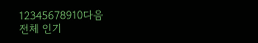12345678910다음
전체 인기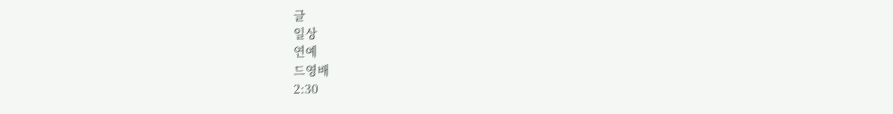글
일상
연예
드영배
2:30